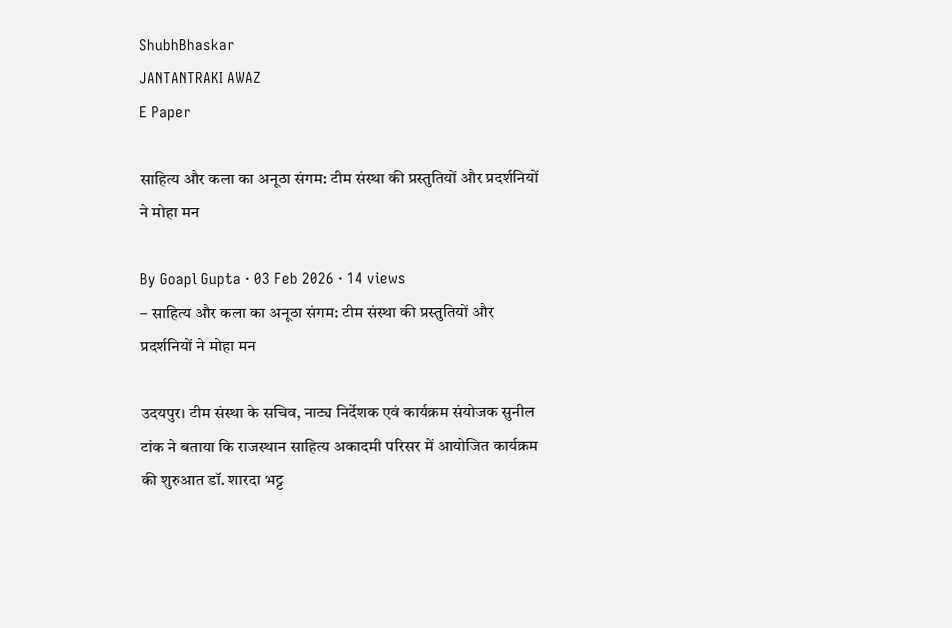ShubhBhaskar
JANTANTRAKI AWAZ
E Paper

साहित्य और कला का अनूठा संगम: टीम संस्था की प्रस्तुतियों और प्रदर्शनियों ने मोहा मन

By Goapl Gupta · 03 Feb 2026 · 14 views
– साहित्य और कला का अनूठा संगम: टीम संस्था की प्रस्तुतियों और प्रदर्शनियों ने मोहा मन

उदयपुर। टीम संस्था के सचिव, नाट्य निर्देशक एवं कार्यक्रम संयोजक सुनील टांक ने बताया कि राजस्थान साहित्य अकादमी परिसर में आयोजित कार्यक्रम की शुरुआत डॉ. शारदा भट्ट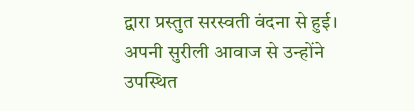द्वारा प्रस्तुत सरस्वती वंदना से हुई। अपनी सुरीली आवाज से उन्होंने उपस्थित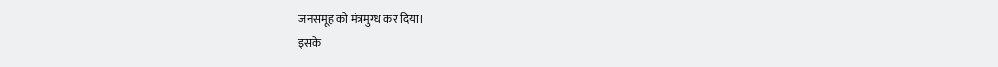जनसमूह को मंत्रमुग्ध कर दिया।
इसके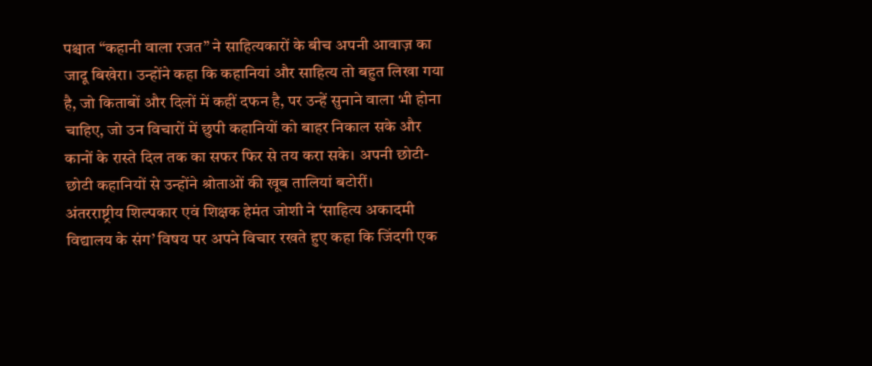पश्चात “कहानी वाला रजत” ने साहित्यकारों के बीच अपनी आवाज़ का जादू बिखेरा। उन्होंने कहा कि कहानियां और साहित्य तो बहुत लिखा गया है, जो किताबों और दिलों में कहीं दफन है, पर उन्हें सुनाने वाला भी होना चाहिए, जो उन विचारों में छुपी कहानियों को बाहर निकाल सके और कानों के रास्ते दिल तक का सफर फिर से तय करा सके। अपनी छोटी-छोटी कहानियों से उन्होंने श्रोताओं की खूब तालियां बटोरीं।
अंतरराष्ट्रीय शिल्पकार एवं शिक्षक हेमंत जोशी ने ‘साहित्य अकादमी विद्यालय के संग’ विषय पर अपने विचार रखते हुए कहा कि जिंदगी एक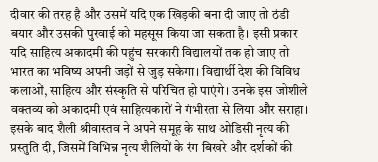दीवार की तरह है और उसमें यदि एक खिड़की बना दी जाए तो ठंडी बयार और उसकी पुरवाई को महसूस किया जा सकता है। इसी प्रकार यदि साहित्य अकादमी की पहुंच सरकारी विद्यालयों तक हो जाए तो भारत का भविष्य अपनी जड़ों से जुड़ सकेगा। विद्यार्थी देश की विविध कलाओं, साहित्य और संस्कृति से परिचित हो पाएंगे। उनके इस जोशीले वक्तव्य को अकादमी एवं साहित्यकारों ने गंभीरता से लिया और सराहा।
इसके बाद शैली श्रीवास्तव ने अपने समूह के साथ ओडिसी नृत्य की प्रस्तुति दी, जिसमें विभिन्न नृत्य शैलियों के रंग बिखरे और दर्शकों की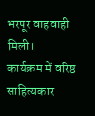भरपूर वाहवाही मिली।
कार्यक्रम में वरिष्ठ साहित्यकार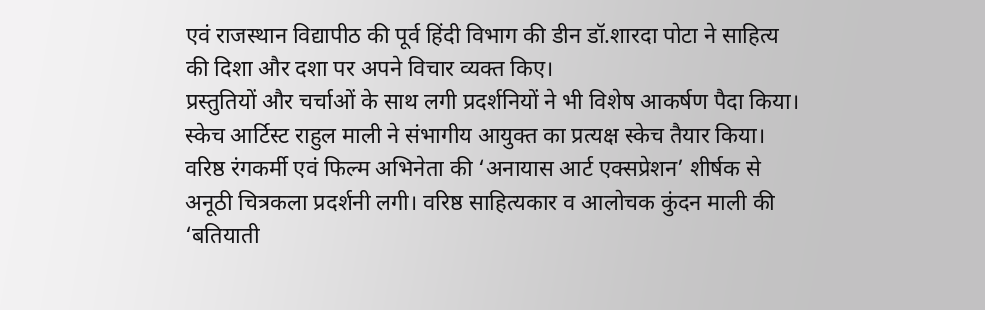एवं राजस्थान विद्यापीठ की पूर्व हिंदी विभाग की डीन डॉ.शारदा पोटा ने साहित्य की दिशा और दशा पर अपने विचार व्यक्त किए।
प्रस्तुतियों और चर्चाओं के साथ लगी प्रदर्शनियों ने भी विशेष आकर्षण पैदा किया। स्केच आर्टिस्ट राहुल माली ने संभागीय आयुक्त का प्रत्यक्ष स्केच तैयार किया। वरिष्ठ रंगकर्मी एवं फिल्म अभिनेता की ‘अनायास आर्ट एक्सप्रेशन’ शीर्षक से अनूठी चित्रकला प्रदर्शनी लगी। वरिष्ठ साहित्यकार व आलोचक कुंदन माली की ‘बतियाती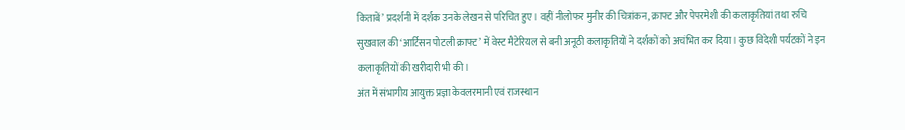किताबें’ प्रदर्शनी में दर्शक उनके लेखन से परिचित हुए। वहीं नीलोफर मुनीर की चित्रांकन, क्राफ्ट और पेपरमेशी की कलाकृतियां तथा रुचि सुखवाल की ‘आर्टिसन पोटली क्राफ्ट’ में वेस्ट मैटेरियल से बनी अनूठी कलाकृतियों ने दर्शकों को अचंभित कर दिया। कुछ विदेशी पर्यटकों ने इन कलाकृतियों की खरीदारी भी की।
अंत में संभागीय आयुक्त प्रज्ञा केवलरमानी एवं राजस्थान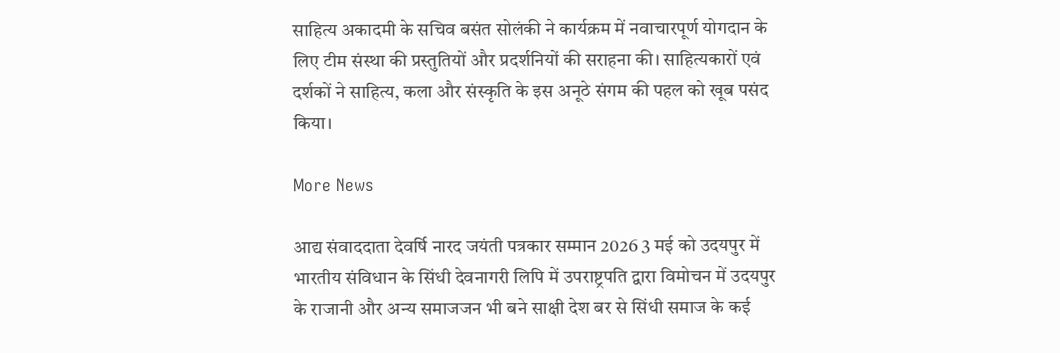साहित्य अकादमी के सचिव बसंत सोलंकी ने कार्यक्रम में नवाचारपूर्ण योगदान के लिए टीम संस्था की प्रस्तुतियों और प्रदर्शनियों की सराहना की। साहित्यकारों एवं दर्शकों ने साहित्य, कला और संस्कृति के इस अनूठे संगम की पहल को खूब पसंद किया।

More News

आद्य संवाददाता देवर्षि नारद जयंती पत्रकार सम्मान 2026 3 मई को उदयपुर में
भारतीय संविधान के सिंधी देवनागरी लिपि में उपराष्ट्रपति द्वारा विमोचन में उदयपुर के राजानी और अन्य समाजजन भी बने साक्षी देश बर से सिंधी समाज के कई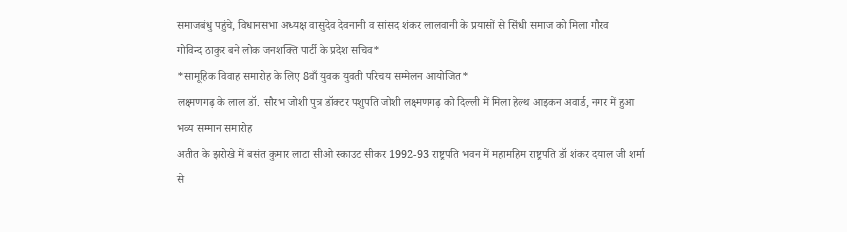समाजबंधु पहुंचे, विधानसभा अध्यक्ष वासुदेव देवनानी व सांसद शंकर लालवानी के प्रयासों से सिंधी समाज को मिला गौरव
गोविन्द ठाकुर बने लोक जनशक्ति पार्टी के प्रदेश सचिव*
*सामूहिक विवाह समारोह के लिए 8वाँ युवक युवती परिचय सम्मेलन आयोजित*
लक्ष्मणगढ़ के लाल डॉ. सौरभ जोशी पुत्र डॉक्टर पशुपति जोशी लक्ष्मणगढ़ को दिल्ली में मिला हेल्थ आइकन अवार्ड, नगर में हुआ भव्य सम्मान समारोह
अतीत के झरोखे में बसंत कुमार लाटा सीओ स्काउट सीकर 1992-93 राष्ट्रपति भवन में महामहिम राष्ट्रपति डॉ शंकर दयाल जी शर्मा से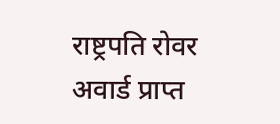राष्ट्रपति रोवर अवार्ड प्राप्त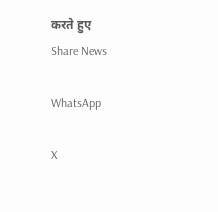करते हुए
Share News

WhatsApp

X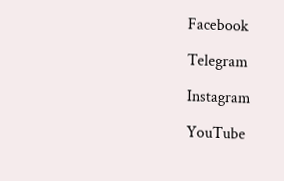Facebook

Telegram

Instagram

YouTube